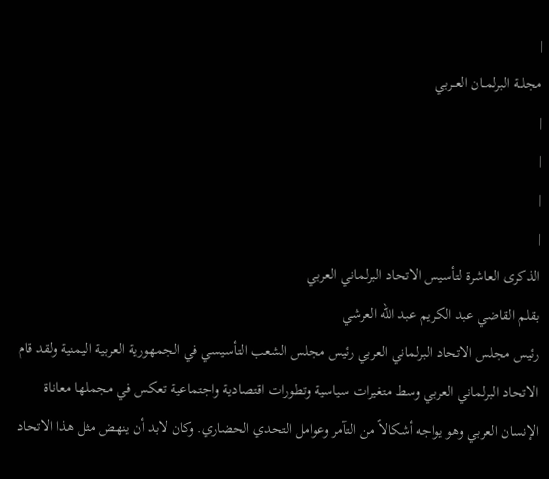|
مجلــة البرلمــان العــربي
|
|
|
|
الذكرى العاشرة لتأسيس الاتحاد البرلماني العربي
بقلم القاضي عبد الكريم عبد الله العرشي
رئيس مجلس الاتحاد البرلماني العربي رئيس مجلس الشعب التأسيسي في الجمهورية العربية اليمنية ولقد قام الاتحاد البرلماني العربي وسط متغيرات سياسية وتطورات اقتصادية واجتماعية تعكس في مجملها معاناة الإنسان العربي وهو يواجه أشكالاً من التآمر وعوامل التحدي الحضاري. وكان لابد أن ينهض مثل هذا الاتحاد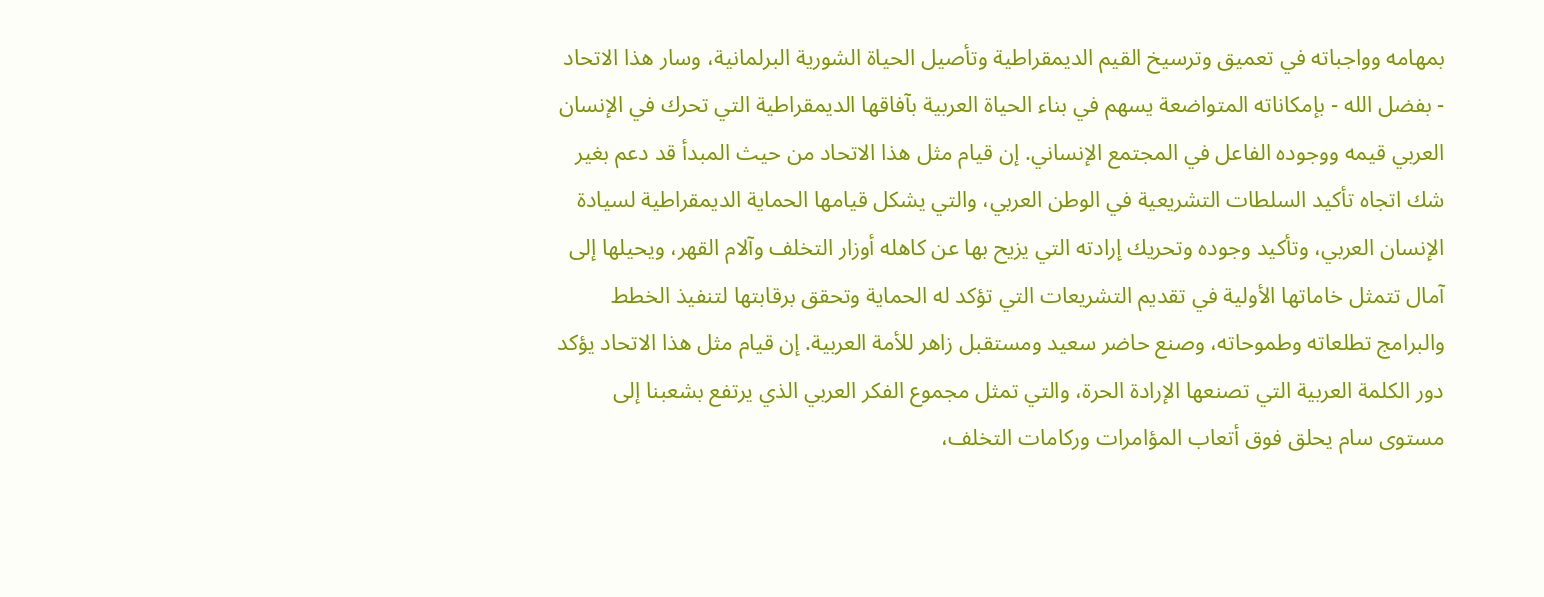بمهامه وواجباته في تعميق وترسيخ القيم الديمقراطية وتأصيل الحياة الشورية البرلمانية، وسار هذا الاتحاد - بفضل الله - بإمكاناته المتواضعة يسهم في بناء الحياة العربية بآفاقها الديمقراطية التي تحرك في الإنسان العربي قيمه ووجوده الفاعل في المجتمع الإنساني. إن قيام مثل هذا الاتحاد من حيث المبدأ قد دعم بغير شك اتجاه تأكيد السلطات التشريعية في الوطن العربي، والتي يشكل قيامها الحماية الديمقراطية لسيادة الإنسان العربي، وتأكيد وجوده وتحريك إرادته التي يزيح بها عن كاهله أوزار التخلف وآلام القهر، ويحيلها إلى آمال تتمثل خاماتها الأولية في تقديم التشريعات التي تؤكد له الحماية وتحقق برقابتها لتنفيذ الخطط والبرامج تطلعاته وطموحاته، وصنع حاضر سعيد ومستقبل زاهر للأمة العربية. إن قيام مثل هذا الاتحاد يؤكد دور الكلمة العربية التي تصنعها الإرادة الحرة، والتي تمثل مجموع الفكر العربي الذي يرتفع بشعبنا إلى مستوى سام يحلق فوق أتعاب المؤامرات وركامات التخلف،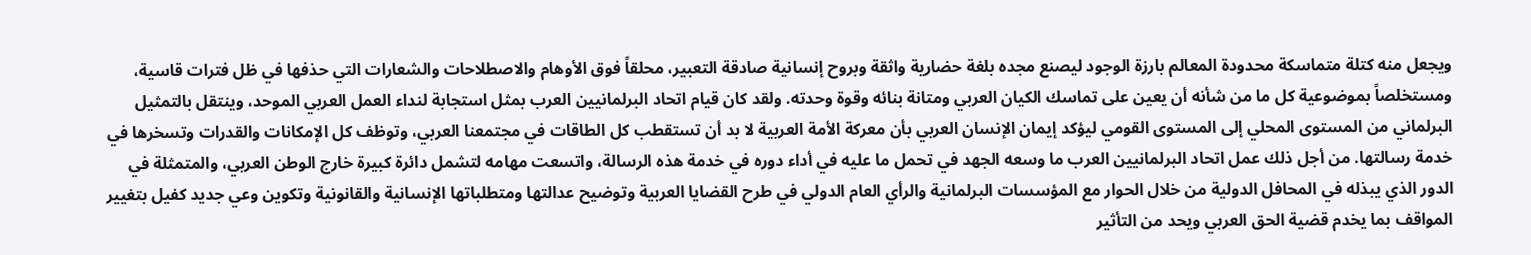ويجعل منه كتلة متماسكة محدودة المعالم بارزة الوجود ليصنع مجده بلغة حضارية واثقة وبروح إنسانية صادقة التعبير، محلقاً فوق الأوهام والاصطلاحات والشعارات التي حذفها في ظل فترات قاسية، ومستخلصاً بموضوعية كل ما من شأنه أن يعين على تماسك الكيان العربي ومتانة بنائه وقوة وحدته. ولقد كان قيام اتحاد البرلمانيين العرب بمثل استجابة لنداء العمل العربي الموحد، وينتقل بالتمثيل البرلماني من المستوى المحلي إلى المستوى القومي ليؤكد إيمان الإنسان العربي بأن معركة الأمة العربية لا بد أن تستقطب كل الطاقات في مجتمعنا العربي، وتوظف كل الإمكانات والقدرات وتسخرها في خدمة رسالتها. من أجل ذلك عمل اتحاد البرلمانيين العرب ما وسعه الجهد في تحمل ما عليه في أداء دوره في خدمة هذه الرسالة، واتسعت مهامه لتشمل دائرة كبيرة خارج الوطن العربي، والمتمثلة في الدور الذي يبذله في المحافل الدولية من خلال الحوار مع المؤسسات البرلمانية والرأي العام الدولي في طرح القضايا العربية وتوضيح عدالتها ومتطلباتها الإنسانية والقانونية وتكوين وعي جديد كفيل بتغيير المواقف بما يخدم قضية الحق العربي ويحد من التأثير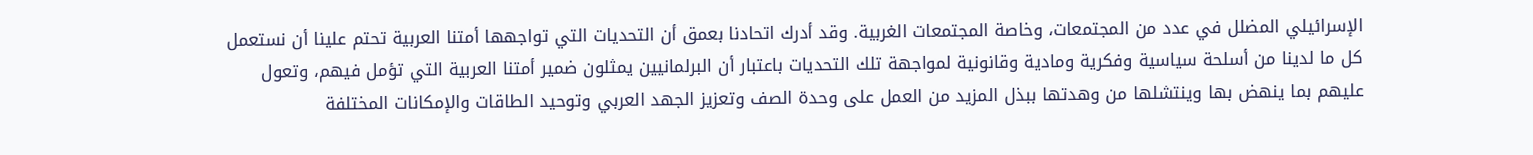الإسرائيلي المضلل في عدد من المجتمعات، وخاصة المجتمعات الغربية. وقد أدرك اتحادنا بعمق أن التحديات التي تواجهها أمتنا العربية تحتم علينا أن نستعمل كل ما لدينا من أسلحة سياسية وفكرية ومادية وقانونية لمواجهة تلك التحديات باعتبار أن البرلمانيين يمثلون ضمير أمتنا العربية التي تؤمل فيهم، وتعول عليهم بما ينهض بها وينتشلها من وهدتها ببذل المزيد من العمل على وحدة الصف وتعزيز الجهد العربي وتوحيد الطاقات والإمكانات المختلفة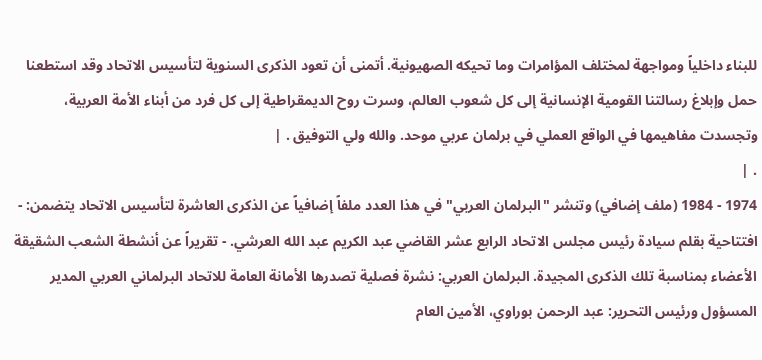للبناء داخلياً ومواجهة لمختلف المؤامرات وما تحيكه الصهيونية. أتمنى أن تعود الذكرى السنوية لتأسيس الاتحاد وقد استطعنا حمل وإبلاغ رسالتنا القومية الإنسانية إلى كل شعوب العالم، وسرت روح الديمقراطية إلى كل فرد من أبناء الأمة العربية، وتجسدت مفاهيمها في الواقع العملي في برلمان عربي موحد. والله ولي التوفيق . |
. |
1974 - 1984 (ملف إضافي) وتنشر "البرلمان العربي" في هذا العدد ملفاً إضافياً عن الذكرى العاشرة لتأسيس الاتحاد يتضمن: - افتتاحية بقلم سيادة رئيس مجلس الاتحاد الرابع عشر القاضي عبد الكريم عبد الله العرشي. - تقريراً عن أنشطة الشعب الشقيقة الأعضاء بمناسبة تلك الذكرى المجيدة. البرلمان العربي: نشرة فصلية تصدرها الأمانة العامة للاتحاد البرلماني العربي المدير المسؤول ورئيس التحرير: عبد الرحمن بوراوي، الأمين العام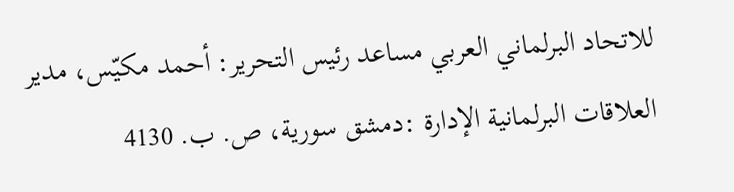للاتحاد البرلماني العربي مساعد رئيس التحرير: أحمد مكيّس، مدير العلاقات البرلمانية الإدارة :دمشق سورية، ص. ب. 4130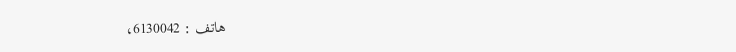هاتف : 6130042،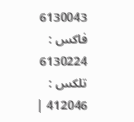6130043 فاكس : 6130224 تلكس : 412046 |